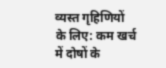व्यस्त गृहिणियों के लिए: कम खर्च में दोषों के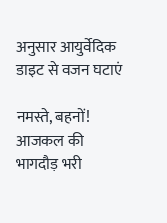अनुसार आयुर्वेदिक डाइट से वजन घटाएं

नमस्ते, बहनों! आजकल की भागदौड़ भरी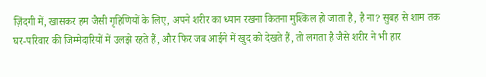ज़िंदगी में, खासकर हम जैसी गृहिणियों के लिए, अपने शरीर का ध्यान रखना कितना मुश्किल हो जाता है, है ना? सुबह से शाम तक घर-परिवार की जिम्मेदारियों में उलझे रहते हैं, और फिर जब आईने में खुद को देखते हैं, तो लगता है जैसे शरीर ने भी हार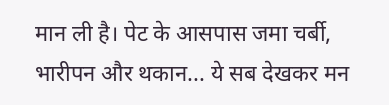मान ली है। पेट के आसपास जमा चर्बी, भारीपन और थकान... ये सब देखकर मन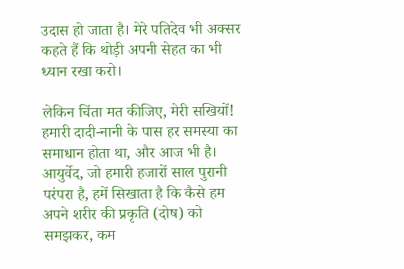उदास हो जाता है। मेरे पतिदेव भी अक्सर कहते हैं कि थोड़ी अपनी सेहत का भी ध्यान रखा करो।

लेकिन चिंता मत कीजिए, मेरी सखियों! हमारी दादी-नानी के पास हर समस्या का समाधान होता था, और आज भी है। आयुर्वेद, जो हमारी हजारों साल पुरानी परंपरा है, हमें सिखाता है कि कैसे हम अपने शरीर की प्रकृति (दोष) को समझकर, कम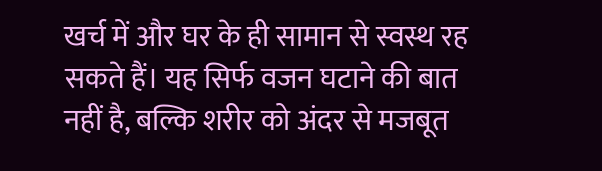खर्च में और घर के ही सामान से स्वस्थ रह सकते हैं। यह सिर्फ वजन घटाने की बात नहीं है, बल्कि शरीर को अंदर से मजबूत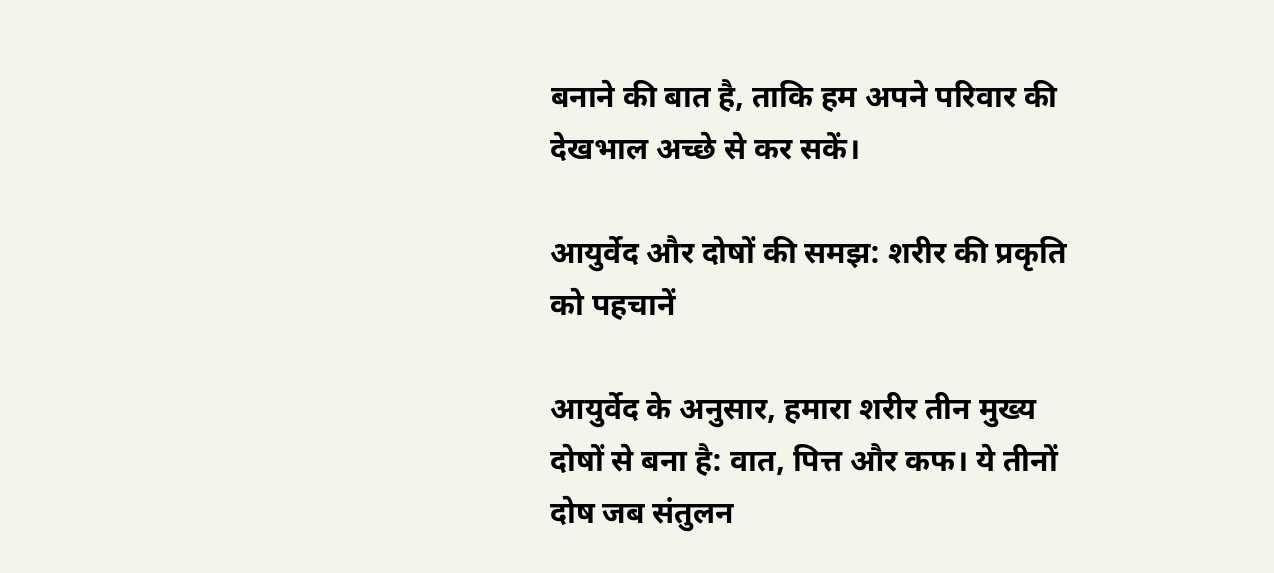बनाने की बात है, ताकि हम अपने परिवार की देखभाल अच्छे से कर सकें।

आयुर्वेद और दोषों की समझ: शरीर की प्रकृति को पहचानें

आयुर्वेद के अनुसार, हमारा शरीर तीन मुख्य दोषों से बना है: वात, पित्त और कफ। ये तीनों दोष जब संतुलन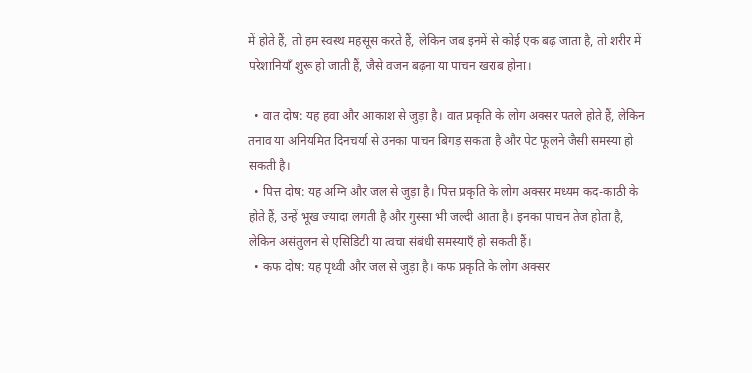में होते हैं, तो हम स्वस्थ महसूस करते हैं, लेकिन जब इनमें से कोई एक बढ़ जाता है, तो शरीर में परेशानियाँ शुरू हो जाती हैं, जैसे वजन बढ़ना या पाचन खराब होना।

  • वात दोष: यह हवा और आकाश से जुड़ा है। वात प्रकृति के लोग अक्सर पतले होते हैं, लेकिन तनाव या अनियमित दिनचर्या से उनका पाचन बिगड़ सकता है और पेट फूलने जैसी समस्या हो सकती है।
  • पित्त दोष: यह अग्नि और जल से जुड़ा है। पित्त प्रकृति के लोग अक्सर मध्यम कद-काठी के होते हैं, उन्हें भूख ज्यादा लगती है और गुस्सा भी जल्दी आता है। इनका पाचन तेज होता है, लेकिन असंतुलन से एसिडिटी या त्वचा संबंधी समस्याएँ हो सकती हैं।
  • कफ दोष: यह पृथ्वी और जल से जुड़ा है। कफ प्रकृति के लोग अक्सर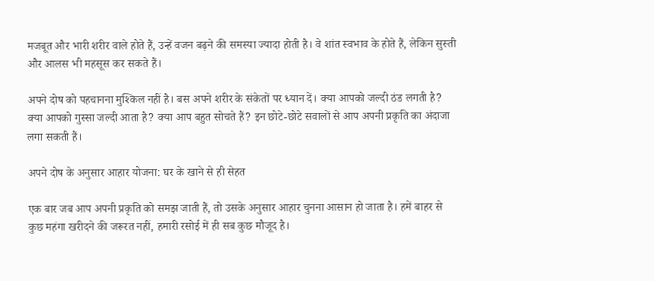मजबूत और भारी शरीर वाले होते हैं, उन्हें वजन बढ़ने की समस्या ज्यादा होती है। वे शांत स्वभाव के होते हैं, लेकिन सुस्ती और आलस भी महसूस कर सकते हैं।

अपने दोष को पहचानना मुश्किल नहीं है। बस अपने शरीर के संकेतों पर ध्यान दें। क्या आपको जल्दी ठंड लगती है? क्या आपको गुस्सा जल्दी आता है? क्या आप बहुत सोचते हैं? इन छोटे-छोटे सवालों से आप अपनी प्रकृति का अंदाजा लगा सकती हैं।

अपने दोष के अनुसार आहार योजना: घर के खाने से ही सेहत

एक बार जब आप अपनी प्रकृति को समझ जाती हैं, तो उसके अनुसार आहार चुनना आसान हो जाता है। हमें बाहर से कुछ महंगा खरीदने की जरूरत नहीं, हमारी रसोई में ही सब कुछ मौजूद है।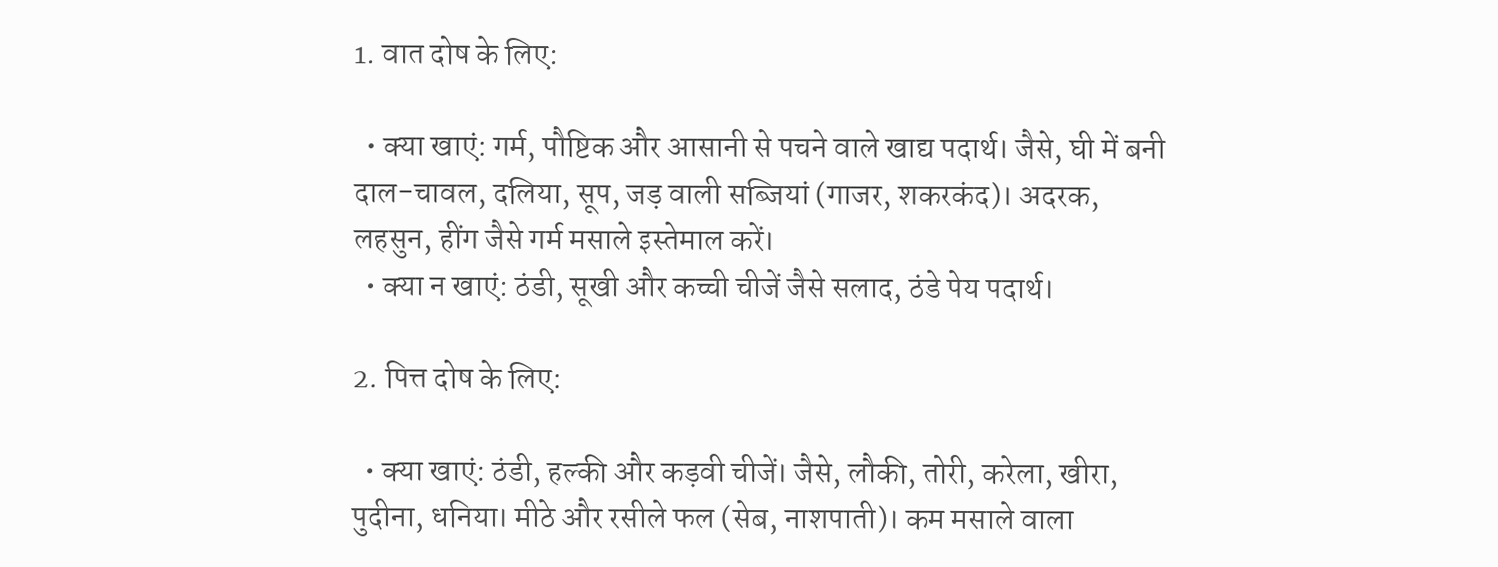1. वात दोष के लिए:

  • क्या खाएं: गर्म, पौष्टिक और आसानी से पचने वाले खाद्य पदार्थ। जैसे, घी में बनी दाल-चावल, दलिया, सूप, जड़ वाली सब्जियां (गाजर, शकरकंद)। अदरक, लहसुन, हींग जैसे गर्म मसाले इस्तेमाल करें।
  • क्या न खाएं: ठंडी, सूखी और कच्ची चीजें जैसे सलाद, ठंडे पेय पदार्थ।

2. पित्त दोष के लिए:

  • क्या खाएं: ठंडी, हल्की और कड़वी चीजें। जैसे, लौकी, तोरी, करेला, खीरा, पुदीना, धनिया। मीठे और रसीले फल (सेब, नाशपाती)। कम मसाले वाला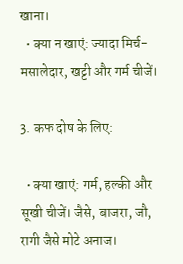खाना।
  • क्या न खाएं: ज्यादा मिर्च-मसालेदार, खट्टी और गर्म चीजें।

3. कफ दोष के लिए:

  • क्या खाएं: गर्म, हल्की और सूखी चीजें। जैसे, बाजरा, जौ, रागी जैसे मोटे अनाज।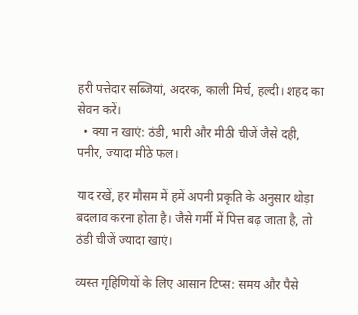हरी पत्तेदार सब्जियां, अदरक, काली मिर्च, हल्दी। शहद का सेवन करें।
  • क्या न खाएं: ठंडी, भारी और मीठी चीजें जैसे दही, पनीर, ज्यादा मीठे फल।

याद रखें, हर मौसम में हमें अपनी प्रकृति के अनुसार थोड़ा बदलाव करना होता है। जैसे गर्मी में पित्त बढ़ जाता है, तो ठंडी चीजें ज्यादा खाएं।

व्यस्त गृहिणियों के लिए आसान टिप्स: समय और पैसे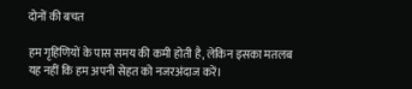दोनों की बचत

हम गृहिणियों के पास समय की कमी होती है, लेकिन इसका मतलब यह नहीं कि हम अपनी सेहत को नजरअंदाज करें।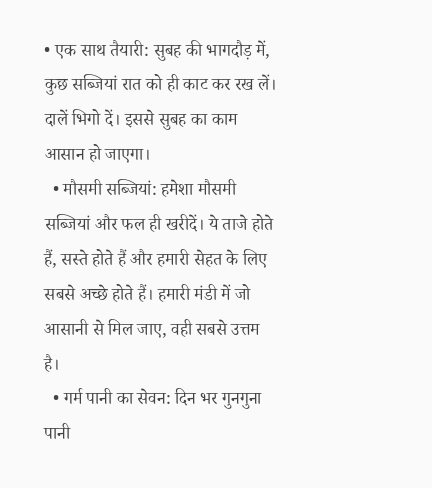• एक साथ तैयारी: सुबह की भागदौड़ में, कुछ सब्जियां रात को ही काट कर रख लें। दालें भिगो दें। इससे सुबह का काम आसान हो जाएगा।
  • मौसमी सब्जियां: हमेशा मौसमी सब्जियां और फल ही खरीदें। ये ताजे होते हैं, सस्ते होते हैं और हमारी सेहत के लिए सबसे अच्छे होते हैं। हमारी मंडी में जो आसानी से मिल जाए, वही सबसे उत्तम है।
  • गर्म पानी का सेवन: दिन भर गुनगुना पानी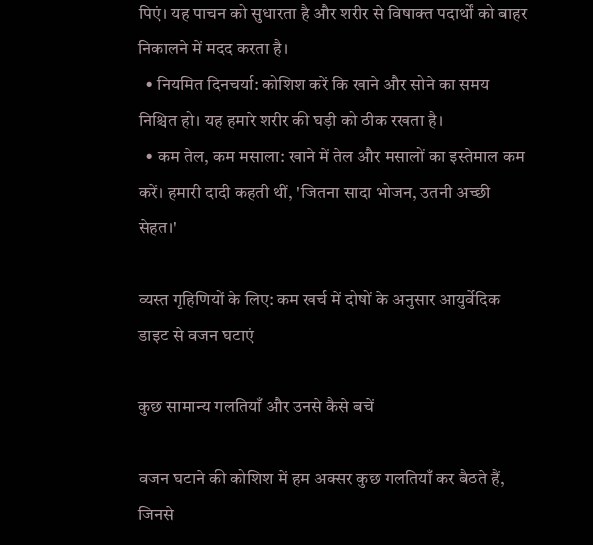पिएं। यह पाचन को सुधारता है और शरीर से विषाक्त पदार्थों को बाहर निकालने में मदद करता है।
  • नियमित दिनचर्या: कोशिश करें कि खाने और सोने का समय निश्चित हो। यह हमारे शरीर की घड़ी को ठीक रखता है।
  • कम तेल, कम मसाला: खाने में तेल और मसालों का इस्तेमाल कम करें। हमारी दादी कहती थीं, 'जितना सादा भोजन, उतनी अच्छी सेहत।'

व्यस्त गृहिणियों के लिए: कम खर्च में दोषों के अनुसार आयुर्वेदिक डाइट से वजन घटाएं

कुछ सामान्य गलतियाँ और उनसे कैसे बचें

वजन घटाने की कोशिश में हम अक्सर कुछ गलतियाँ कर बैठते हैं, जिनसे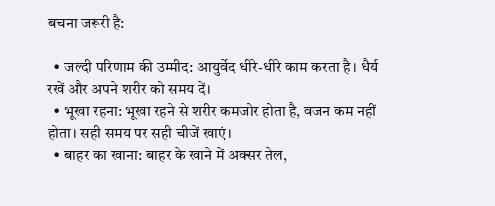बचना जरूरी है:

  • जल्दी परिणाम की उम्मीद: आयुर्वेद धीरे-धीरे काम करता है। धैर्य रखें और अपने शरीर को समय दें।
  • भूखा रहना: भूखा रहने से शरीर कमजोर होता है, वजन कम नहीं होता। सही समय पर सही चीजें खाएं।
  • बाहर का खाना: बाहर के खाने में अक्सर तेल,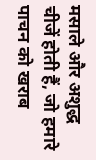मसाले और अशुद्ध चीजें होती हैं, जो हमारे पाचन को खराब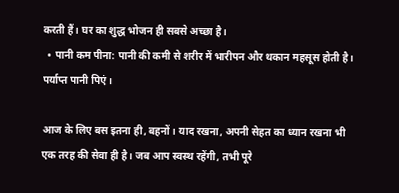करती हैं। घर का शुद्ध भोजन ही सबसे अच्छा है।
  • पानी कम पीना: पानी की कमी से शरीर में भारीपन और थकान महसूस होती है। पर्याप्त पानी पिएं।

आज के लिए बस इतना ही, बहनों। याद रखना, अपनी सेहत का ध्यान रखना भी एक तरह की सेवा ही है। जब आप स्वस्थ रहेंगी, तभी पूरे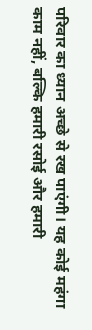परिवार का ध्यान अच्छे से रख पाएंगी। यह कोई महंगा काम नहीं, बल्कि हमारी रसोई और हमारी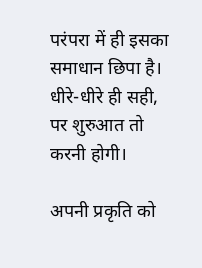परंपरा में ही इसका समाधान छिपा है। धीरे-धीरे ही सही, पर शुरुआत तो करनी होगी।

अपनी प्रकृति को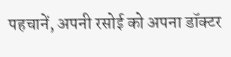पहचानें, अपनी रसोई को अपना डॉक्टर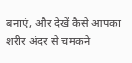बनाएं, और देखें कैसे आपका शरीर अंदर से चमकने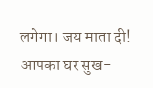लगेगा। जय माता दी! आपका घर सुख-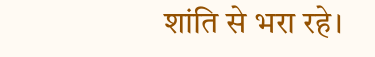शांति से भरा रहे।